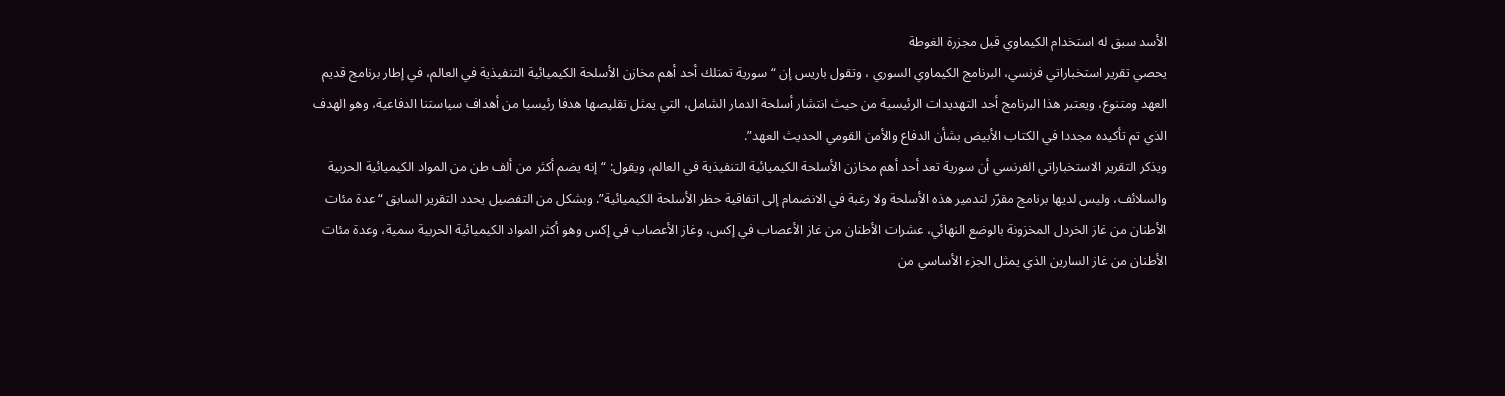الأسد سبق له استخدام الكيماوي قبل مجزرة الغوطة
يحصي تقرير استخباراتي فرنسي، البرنامج الكيماوي السوري ، وتقول باريس إن “سورية تمتلك أحد أهم مخازن الأسلحة الكيميائية التنفيذية في العالم، في إطار برنامج قديم العهد ومتنوع، ويعتبر هذا البرنامج أحد التهديدات الرئيسية من حيث انتشار أسلحة الدمار الشامل، التي يمثل تقليصها هدفا رئيسيا من أهداف سياستنا الدفاعية، وهو الهدف الذي تم تأكيده مجددا في الكتاب الأبيض بشأن الدفاع والأمن القومي الحديث العهد”.
ويذكر التقرير الاستخباراتي الفرنسي أن سورية تعد أحد أهم مخازن الأسلحة الكيميائية التنفيذية في العالم، ويقول: “إنه يضم أكثر من ألف طن من المواد الكيميائية الحربية والسلائف، وليس لديها برنامج مقرّر لتدمير هذه الأسلحة ولا رغبة في الانضمام إلى اتفاقية حظر الأسلحة الكيميائية”. وبشكل من التفصيل يحدد التقرير السابق “عدة مئات الأطنان من غاز الخردل المخزونة بالوضع النهائي، عشرات الأطنان من غاز الأعصاب في إكس، وغاز الأعصاب في إكس وهو أكثر المواد الكيميائية الحربية سمية، وعدة مئات الأطنان من غاز السارين الذي يمثل الجزء الأساسي من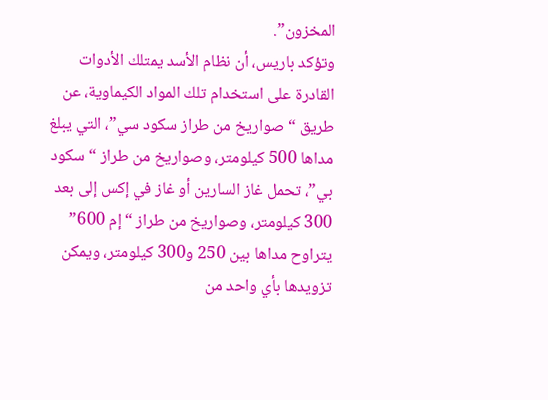المخزون”.
وتؤكد باريس، أن نظام الأسد يمتلك الأدوات القادرة على استخدام تلك المواد الكيماوية، عن طريق “صواريخ من طراز سكود سي”، التي يبلغ مداها 500 كيلومتر، وصواريخ من طراز “سكود بي”، تحمل غاز السارين أو غاز في إكس إلى بعد 300 كيلومتر، وصواريخ من طراز “إم 600” يتراوح مداها بين 250 و300 كيلومتر، ويمكن تزويدها بأي واحد من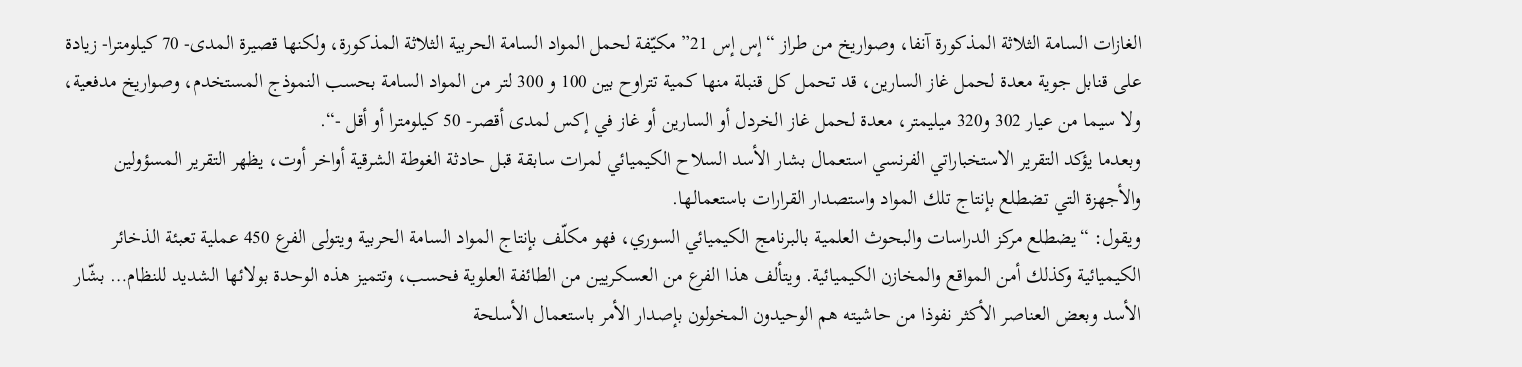الغازات السامة الثلاثة المذكورة آنفا، وصواريخ من طراز “إس إس 21” مكيّفة لحمل المواد السامة الحربية الثلاثة المذكورة، ولكنها قصيرة المدى- 70 كيلومترا- زيادة على قنابل جوية معدة لحمل غاز السارين، قد تحمل كل قنبلة منها كمية تتراوح بين 100 و 300 لتر من المواد السامة بحسب النموذج المستخدم، وصواريخ مدفعية، ولا سيما من عيار 302 و320 ميليمتر، معدة لحمل غاز الخردل أو السارين أو غاز في إكس لمدى أقصر- 50 كيلومترا أو أقل -“.
وبعدما يؤكد التقرير الاستخباراتي الفرنسي استعمال بشار الأسد السلاح الكيميائي لمرات سابقة قبل حادثة الغوطة الشرقية أواخر أوت، يظهر التقرير المسؤولين والأجهزة التي تضطلع بإنتاج تلك المواد واستصدار القرارات باستعمالها.
ويقول: “يضطلع مركز الدراسات والبحوث العلمية بالبرنامج الكيميائي السوري، فهو مكلّف بإنتاج المواد السامة الحربية ويتولى الفرع 450 عملية تعبئة الذخائر الكيميائية وكذلك أمن المواقع والمخازن الكيميائية. ويتألف هذا الفرع من العسكريين من الطائفة العلوية فحسب، وتتميز هذه الوحدة بولائها الشديد للنظام… بشّار الأسد وبعض العناصر الأكثر نفوذا من حاشيته هم الوحيدون المخولون بإصدار الأمر باستعمال الأسلحة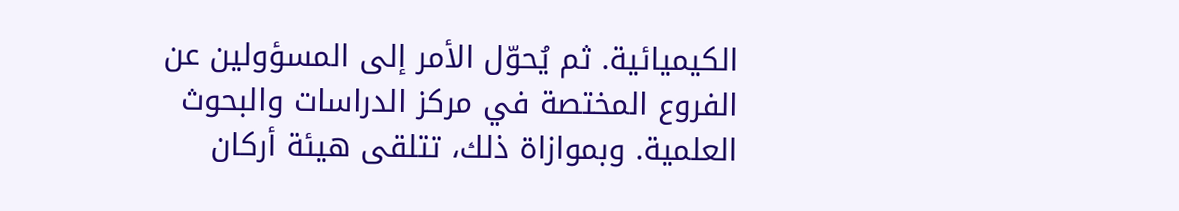الكيميائية. ثم يُحوّل الأمر إلى المسؤولين عن الفروع المختصة في مركز الدراسات والبحوث العلمية. وبموازاة ذلك، تتلقى هيئة أركان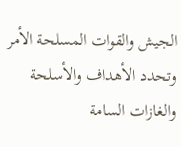الجيش والقوات المسلحة الأمر وتحدد الأهداف والأسلحة والغازات السامة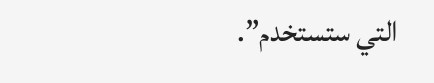التي ستستخدم”.